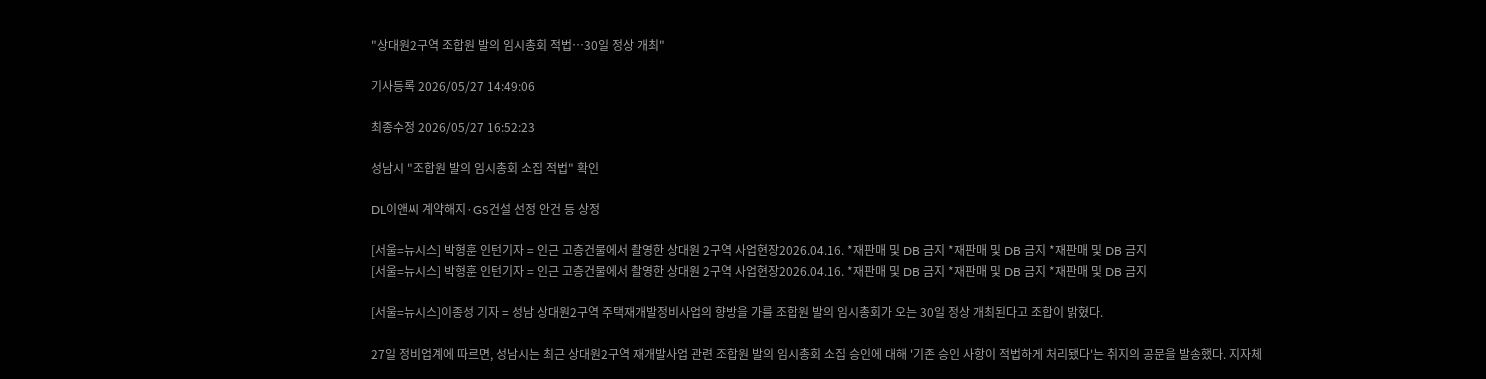"상대원2구역 조합원 발의 임시총회 적법…30일 정상 개최"

기사등록 2026/05/27 14:49:06

최종수정 2026/05/27 16:52:23

성남시 "조합원 발의 임시총회 소집 적법" 확인

DL이앤씨 계약해지·GS건설 선정 안건 등 상정

[서울=뉴시스] 박형훈 인턴기자 = 인근 고층건물에서 촬영한 상대원 2구역 사업현장2026.04.16. *재판매 및 DB 금지 *재판매 및 DB 금지 *재판매 및 DB 금지
[서울=뉴시스] 박형훈 인턴기자 = 인근 고층건물에서 촬영한 상대원 2구역 사업현장2026.04.16. *재판매 및 DB 금지 *재판매 및 DB 금지 *재판매 및 DB 금지

[서울=뉴시스]이종성 기자 = 성남 상대원2구역 주택재개발정비사업의 향방을 가를 조합원 발의 임시총회가 오는 30일 정상 개최된다고 조합이 밝혔다.

27일 정비업계에 따르면, 성남시는 최근 상대원2구역 재개발사업 관련 조합원 발의 임시총회 소집 승인에 대해 '기존 승인 사항이 적법하게 처리됐다'는 취지의 공문을 발송했다. 지자체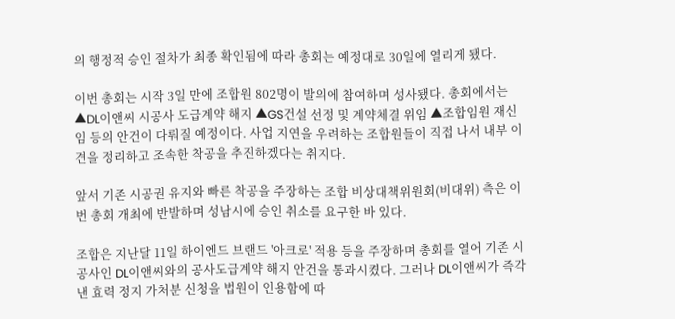의 행정적 승인 절차가 최종 확인됨에 따라 총회는 예정대로 30일에 열리게 됐다.

이번 총회는 시작 3일 만에 조합원 802명이 발의에 참여하며 성사됐다. 총회에서는 ▲DL이앤씨 시공사 도급계약 해지 ▲GS건설 선정 및 계약체결 위임 ▲조합임원 재신임 등의 안건이 다뤄질 예정이다. 사업 지연을 우려하는 조합원들이 직접 나서 내부 이견을 정리하고 조속한 착공을 추진하겠다는 취지다.

앞서 기존 시공권 유지와 빠른 착공을 주장하는 조합 비상대책위원회(비대위) 측은 이번 총회 개최에 반발하며 성남시에 승인 취소를 요구한 바 있다.

조합은 지난달 11일 하이엔드 브랜드 '아크로' 적용 등을 주장하며 총회를 열어 기존 시공사인 DL이앤씨와의 공사도급계약 해지 안건을 통과시켰다. 그러나 DL이앤씨가 즉각 낸 효력 정지 가처분 신청을 법원이 인용함에 따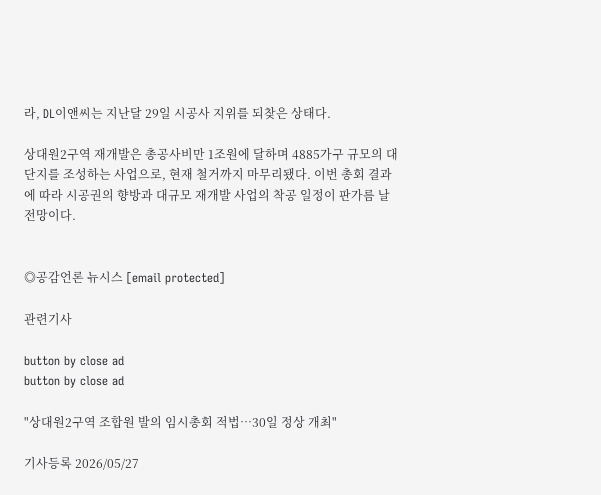라, DL이앤씨는 지난달 29일 시공사 지위를 되찾은 상태다.

상대원2구역 재개발은 총공사비만 1조원에 달하며 4885가구 규모의 대단지를 조성하는 사업으로, 현재 철거까지 마무리됐다. 이번 총회 결과에 따라 시공권의 향방과 대규모 재개발 사업의 착공 일정이 판가름 날 전망이다.


◎공감언론 뉴시스 [email protected]

관련기사

button by close ad
button by close ad

"상대원2구역 조합원 발의 임시총회 적법…30일 정상 개최"

기사등록 2026/05/27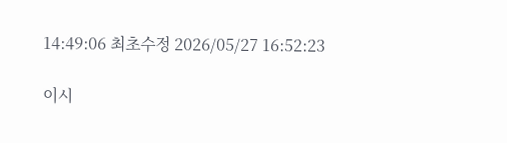14:49:06 최초수정 2026/05/27 16:52:23

이시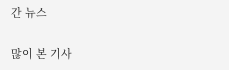간 뉴스

많이 본 기사